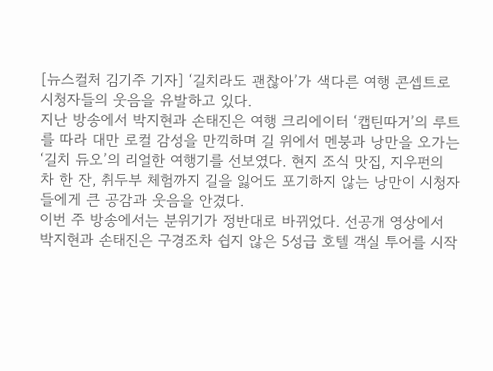[뉴스컬처 김기주 기자] ‘길치라도 괜찮아’가 색다른 여행 콘셉트로 시청자들의 웃음을 유발하고 있다.
지난 방송에서 박지현과 손태진은 여행 크리에이터 ‘캡틴따거’의 루트를 따라 대만 로컬 감성을 만끽하며 길 위에서 멘붕과 낭만을 오가는 ‘길치 듀오’의 리얼한 여행기를 선보였다. 현지 조식 맛집, 지우펀의 차 한 잔, 취두부 체험까지 길을 잃어도 포기하지 않는 낭만이 시청자들에게 큰 공감과 웃음을 안겼다.
이번 주 방송에서는 분위기가 정반대로 바뀌었다. 선공개 영상에서 박지현과 손태진은 구경조차 쉽지 않은 5성급 호텔 객실 투어를 시작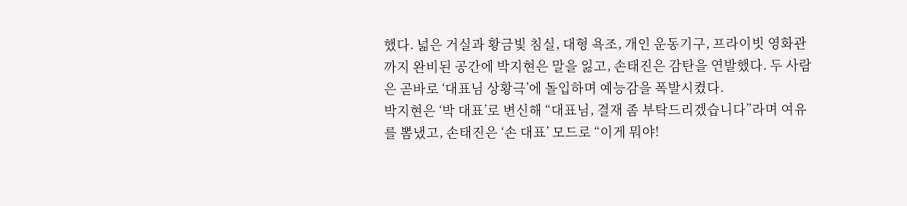했다. 넓은 거실과 황금빛 침실, 대형 욕조, 개인 운동기구, 프라이빗 영화관까지 완비된 공간에 박지현은 말을 잃고, 손태진은 감탄을 연발했다. 두 사람은 곧바로 ‘대표님 상황극’에 돌입하며 예능감을 폭발시켰다.
박지현은 ‘박 대표’로 변신해 “대표님, 결재 좀 부탁드리겠습니다”라며 여유를 뽐냈고, 손태진은 ‘손 대표’ 모드로 “이게 뭐야!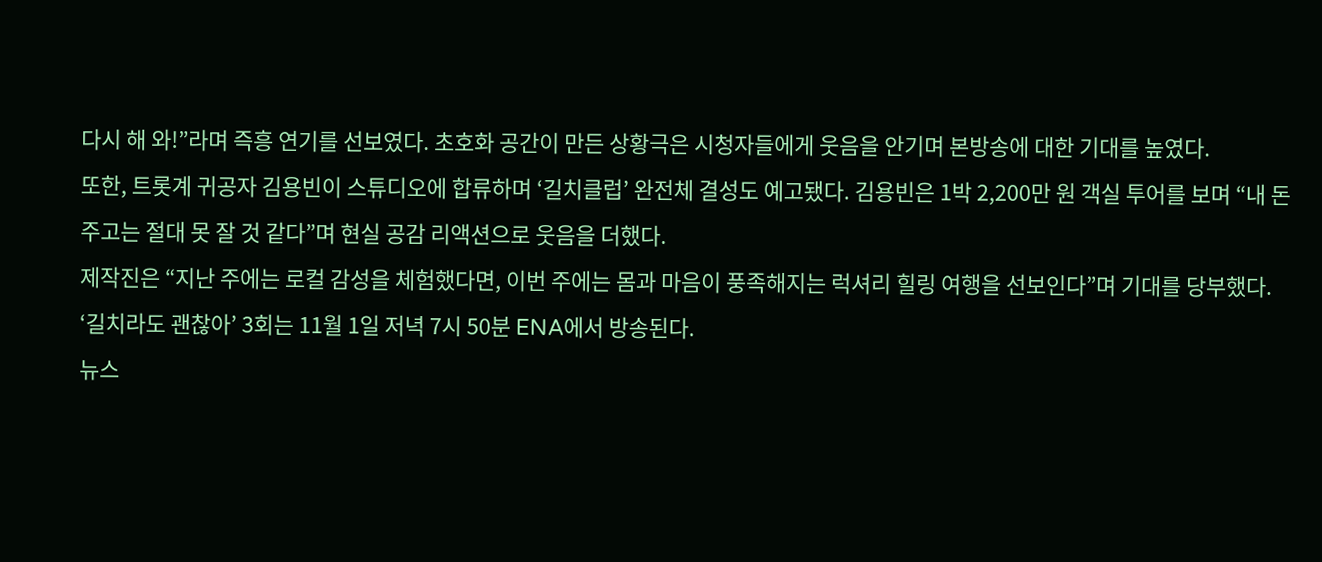다시 해 와!”라며 즉흥 연기를 선보였다. 초호화 공간이 만든 상황극은 시청자들에게 웃음을 안기며 본방송에 대한 기대를 높였다.
또한, 트롯계 귀공자 김용빈이 스튜디오에 합류하며 ‘길치클럽’ 완전체 결성도 예고됐다. 김용빈은 1박 2,200만 원 객실 투어를 보며 “내 돈 주고는 절대 못 잘 것 같다”며 현실 공감 리액션으로 웃음을 더했다.
제작진은 “지난 주에는 로컬 감성을 체험했다면, 이번 주에는 몸과 마음이 풍족해지는 럭셔리 힐링 여행을 선보인다”며 기대를 당부했다.
‘길치라도 괜찮아’ 3회는 11월 1일 저녁 7시 50분 ENA에서 방송된다.
뉴스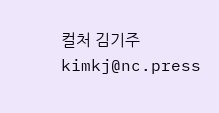컬처 김기주 kimkj@nc.press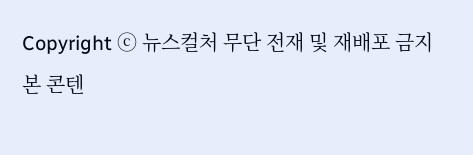Copyright ⓒ 뉴스컬처 무단 전재 및 재배포 금지
본 콘텐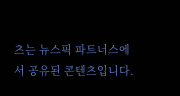츠는 뉴스픽 파트너스에서 공유된 콘텐츠입니다.